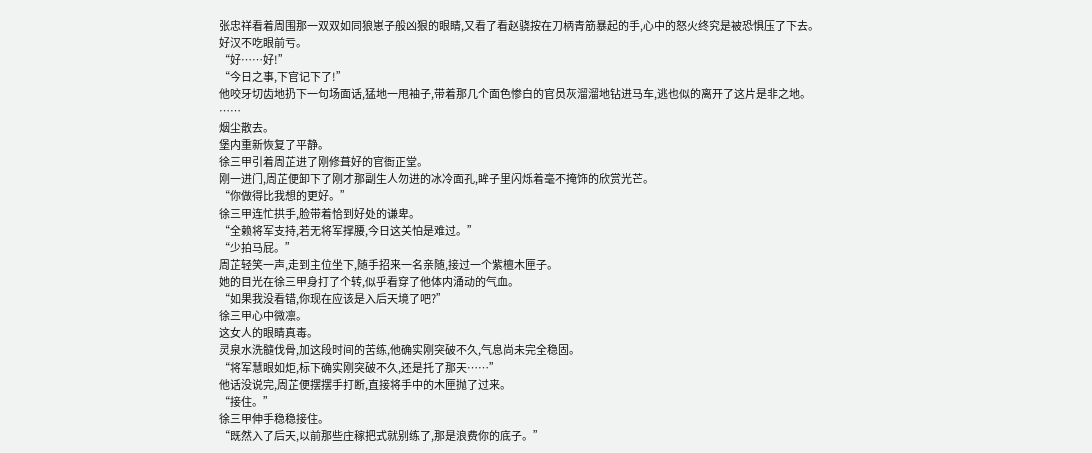张忠祥看着周围那一双双如同狼崽子般凶狠的眼睛,又看了看赵骁按在刀柄青筋暴起的手,心中的怒火终究是被恐惧压了下去。
好汉不吃眼前亏。
“好……好!”
“今日之事,下官记下了!”
他咬牙切齿地扔下一句场面话,猛地一甩袖子,带着那几个面色惨白的官员灰溜溜地钻进马车,逃也似的离开了这片是非之地。
……
烟尘散去。
堡内重新恢复了平静。
徐三甲引着周芷进了刚修葺好的官衙正堂。
刚一进门,周芷便卸下了刚才那副生人勿进的冰冷面孔,眸子里闪烁着毫不掩饰的欣赏光芒。
“你做得比我想的更好。”
徐三甲连忙拱手,脸带着恰到好处的谦卑。
“全赖将军支持,若无将军撑腰,今日这关怕是难过。”
“少拍马屁。”
周芷轻笑一声,走到主位坐下,随手招来一名亲随,接过一个紫檀木匣子。
她的目光在徐三甲身打了个转,似乎看穿了他体内涌动的气血。
“如果我没看错,你现在应该是入后天境了吧?”
徐三甲心中微凛。
这女人的眼睛真毒。
灵泉水洗髓伐骨,加这段时间的苦练,他确实刚突破不久,气息尚未完全稳固。
“将军慧眼如炬,标下确实刚突破不久,还是托了那天……”
他话没说完,周芷便摆摆手打断,直接将手中的木匣抛了过来。
“接住。”
徐三甲伸手稳稳接住。
“既然入了后天,以前那些庄稼把式就别练了,那是浪费你的底子。”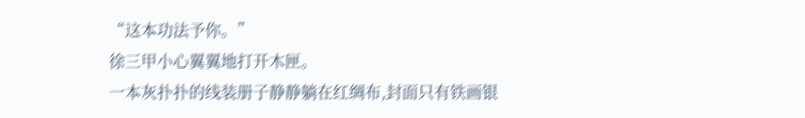“这本功法予你。”
徐三甲小心翼翼地打开木匣。
一本灰扑扑的线装册子静静躺在红绸布,封面只有铁画银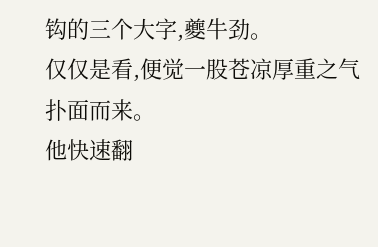钩的三个大字,夔牛劲。
仅仅是看,便觉一股苍凉厚重之气扑面而来。
他快速翻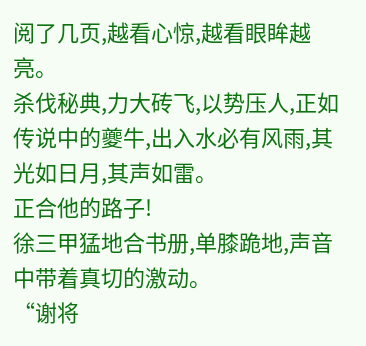阅了几页,越看心惊,越看眼眸越亮。
杀伐秘典,力大砖飞,以势压人,正如传说中的夔牛,出入水必有风雨,其光如日月,其声如雷。
正合他的路子!
徐三甲猛地合书册,单膝跪地,声音中带着真切的激动。
“谢将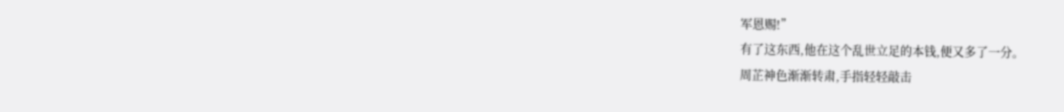军恩赐!”
有了这东西,他在这个乱世立足的本钱,便又多了一分。
周芷神色渐渐转肃,手指轻轻敲击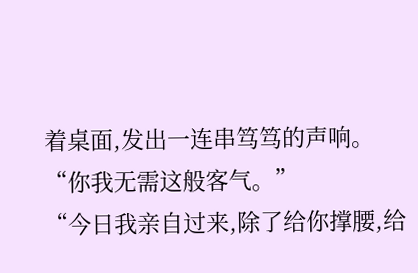着桌面,发出一连串笃笃的声响。
“你我无需这般客气。”
“今日我亲自过来,除了给你撑腰,给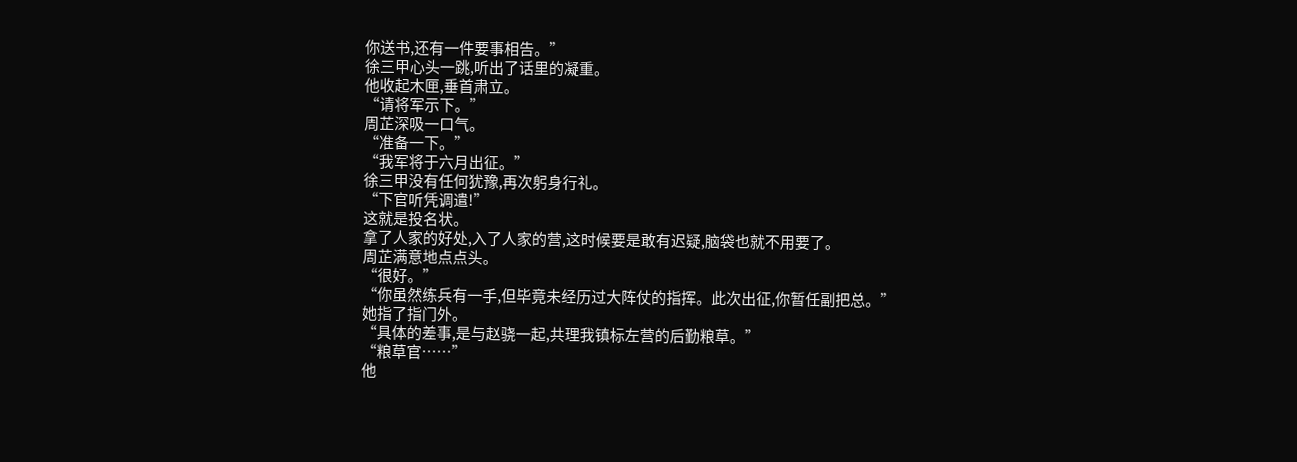你送书,还有一件要事相告。”
徐三甲心头一跳,听出了话里的凝重。
他收起木匣,垂首肃立。
“请将军示下。”
周芷深吸一口气。
“准备一下。”
“我军将于六月出征。”
徐三甲没有任何犹豫,再次躬身行礼。
“下官听凭调遣!”
这就是投名状。
拿了人家的好处,入了人家的营,这时候要是敢有迟疑,脑袋也就不用要了。
周芷满意地点点头。
“很好。”
“你虽然练兵有一手,但毕竟未经历过大阵仗的指挥。此次出征,你暂任副把总。”
她指了指门外。
“具体的差事,是与赵骁一起,共理我镇标左营的后勤粮草。”
“粮草官……”
他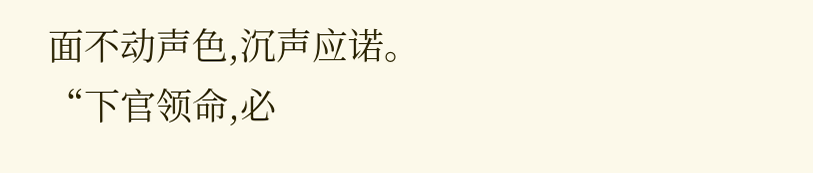面不动声色,沉声应诺。
“下官领命,必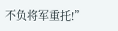不负将军重托!”